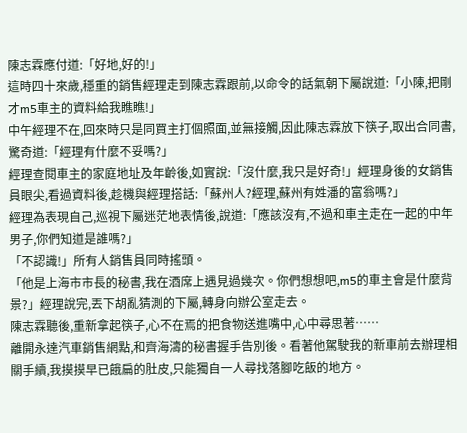陳志霖應付道:「好地,好的!」
這時四十來歲,穩重的銷售經理走到陳志霖跟前,以命令的話氣朝下屬說道:「小陳,把剛才m5車主的資料給我瞧瞧!」
中午經理不在,回來時只是同買主打個照面,並無接觸,因此陳志霖放下筷子,取出合同書,驚奇道:「經理有什麼不妥嗎?」
經理查閱車主的家庭地址及年齡後,如實說:「沒什麼,我只是好奇!」經理身後的女銷售員眼尖,看過資料後,趁機與經理搭話:「蘇州人?經理,蘇州有姓潘的富翁嗎?」
經理為表現自己,巡視下屬迷茫地表情後,說道:「應該沒有,不過和車主走在一起的中年男子,你們知道是誰嗎?」
「不認識!」所有人銷售員同時搖頭。
「他是上海市市長的秘書,我在酒席上遇見過幾次。你們想想吧,m5的車主會是什麼背景?」經理說完,丟下胡亂猜測的下屬,轉身向辦公室走去。
陳志霖聽後,重新拿起筷子,心不在焉的把食物送進嘴中,心中尋思著……
離開永達汽車銷售網點,和齊海濤的秘書握手告別後。看著他駕駛我的新車前去辦理相關手續,我摸摸早已餓扁的肚皮,只能獨自一人尋找落腳吃飯的地方。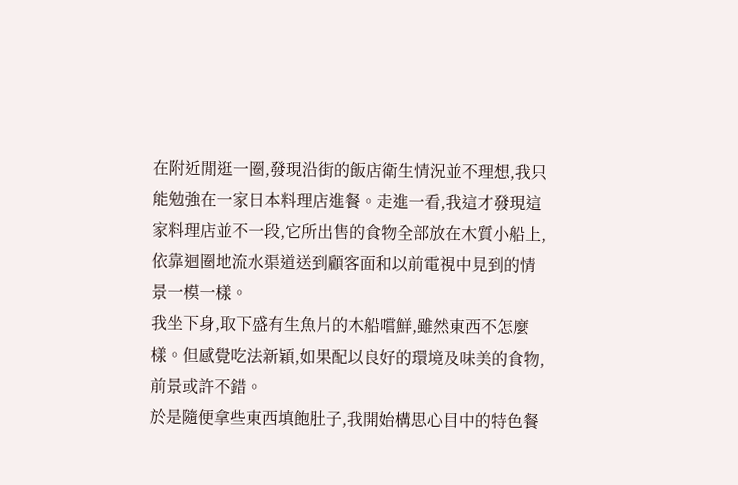在附近閒逛一圈,發現沿街的飯店衛生情況並不理想,我只能勉強在一家日本料理店進餐。走進一看,我這才發現這家料理店並不一段,它所出售的食物全部放在木質小船上,依靠迴圈地流水渠道送到顧客面和以前電視中見到的情景一模一樣。
我坐下身,取下盛有生魚片的木船嚐鮮,雖然東西不怎麼樣。但感覺吃法新穎,如果配以良好的環境及味美的食物,前景或許不錯。
於是隨便拿些東西填飽肚子,我開始構思心目中的特色餐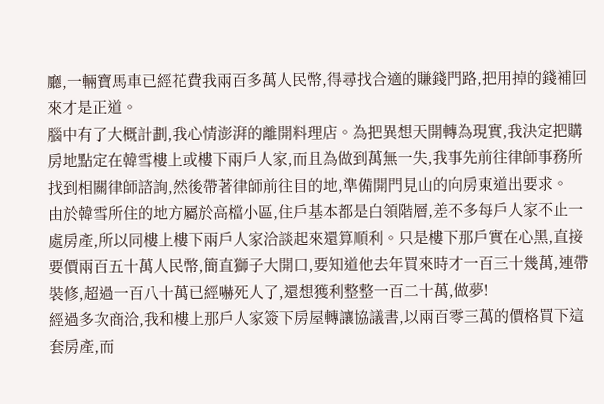廳,一輛寶馬車已經花費我兩百多萬人民幣,得尋找合適的賺錢門路,把用掉的錢補回來才是正道。
腦中有了大概計劃,我心情澎湃的離開料理店。為把異想天開轉為現實,我決定把購房地點定在韓雪樓上或樓下兩戶人家,而且為做到萬無一失,我事先前往律師事務所找到相關律師諮詢,然後帶著律師前往目的地,準備開門見山的向房東道出要求。
由於韓雪所住的地方屬於高檔小區,住戶基本都是白領階層,差不多每戶人家不止一處房產,所以同樓上樓下兩戶人家洽談起來還算順利。只是樓下那戶實在心黑,直接要價兩百五十萬人民幣,簡直獅子大開口,要知道他去年買來時才一百三十幾萬,連帶裝修,超過一百八十萬已經嚇死人了,還想獲利整整一百二十萬,做夢!
經過多次商洽,我和樓上那戶人家簽下房屋轉讓協議書,以兩百零三萬的價格買下這套房產,而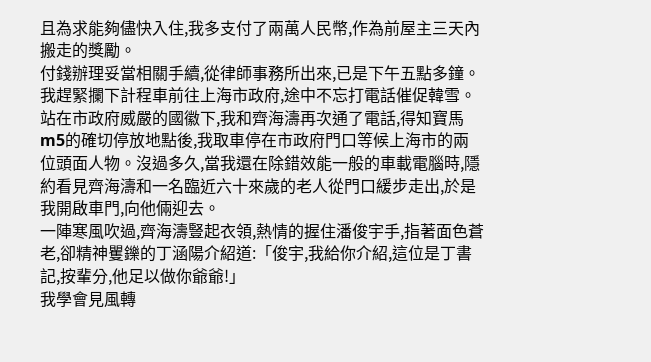且為求能夠儘快入住,我多支付了兩萬人民幣,作為前屋主三天內搬走的獎勵。
付錢辦理妥當相關手續,從律師事務所出來,已是下午五點多鐘。我趕緊攔下計程車前往上海市政府,途中不忘打電話催促韓雪。
站在市政府威嚴的國徽下,我和齊海濤再次通了電話,得知寶馬m5的確切停放地點後,我取車停在市政府門口等候上海市的兩位頭面人物。沒過多久,當我還在除錯效能一般的車載電腦時,隱約看見齊海濤和一名臨近六十來歲的老人從門口緩步走出,於是我開啟車門,向他倆迎去。
一陣寒風吹過,齊海濤豎起衣領,熱情的握住潘俊宇手,指著面色蒼老,卻精神矍鑠的丁涵陽介紹道:「俊宇,我給你介紹,這位是丁書記,按輩分,他足以做你爺爺!」
我學會見風轉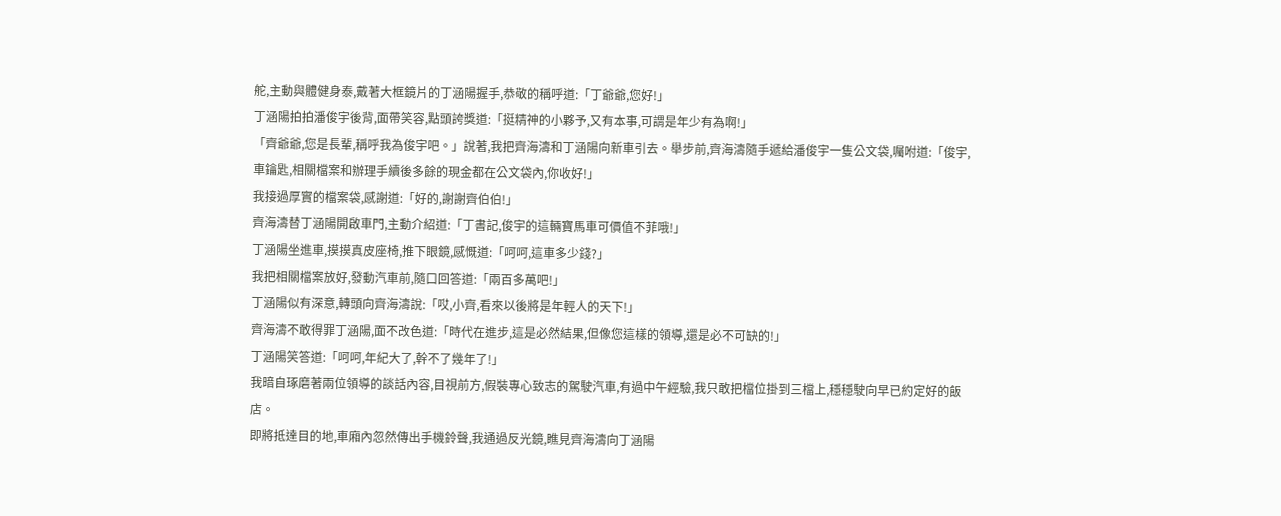舵,主動與體健身泰,戴著大框鏡片的丁涵陽握手,恭敬的稱呼道:「丁爺爺,您好!」
丁涵陽拍拍潘俊宇後背,面帶笑容,點頭誇獎道:「挺精神的小夥予,又有本事,可謂是年少有為啊!」
「齊爺爺,您是長輩,稱呼我為俊宇吧。」說著,我把齊海濤和丁涵陽向新車引去。舉步前,齊海濤隨手遞給潘俊宇一隻公文袋,囑咐道:「俊宇,車鑰匙,相關檔案和辦理手續後多餘的現金都在公文袋內,你收好!」
我接過厚實的檔案袋,感謝道:「好的,謝謝齊伯伯!」
齊海濤替丁涵陽開啟車門,主動介紹道:「丁書記,俊宇的這輛寶馬車可價值不菲哦!」
丁涵陽坐進車,摸摸真皮座椅,推下眼鏡,感慨道:「呵呵,這車多少錢?」
我把相關檔案放好,發動汽車前,隨口回答道:「兩百多萬吧!」
丁涵陽似有深意,轉頭向齊海濤說:「哎,小齊,看來以後將是年輕人的天下!」
齊海濤不敢得罪丁涵陽,面不改色道:「時代在進步,這是必然結果,但像您這樣的領導,還是必不可缺的!」
丁涵陽笑答道:「呵呵,年紀大了,幹不了幾年了!」
我暗自琢磨著兩位領導的談話內容,目視前方,假裝專心致志的駕駛汽車,有過中午經驗,我只敢把檔位掛到三檔上,穩穩駛向早已約定好的飯店。
即將抵達目的地,車廂內忽然傳出手機鈴聲,我通過反光鏡,瞧見齊海濤向丁涵陽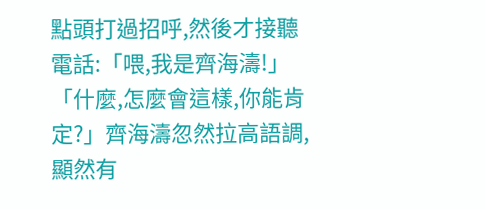點頭打過招呼,然後才接聽電話:「喂,我是齊海濤!」
「什麼,怎麼會這樣,你能肯定?」齊海濤忽然拉高語調,顯然有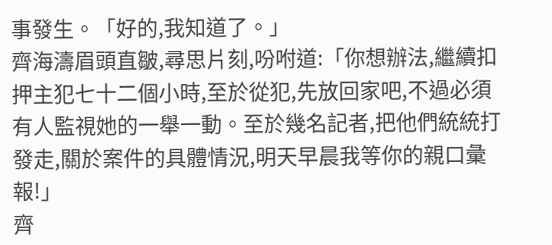事發生。「好的,我知道了。」
齊海濤眉頭直皺,尋思片刻,吩咐道:「你想辦法,繼續扣押主犯七十二個小時,至於從犯,先放回家吧,不過必須有人監視她的一舉一動。至於幾名記者,把他們統統打發走,關於案件的具體情況,明天早晨我等你的親口彙報!」
齊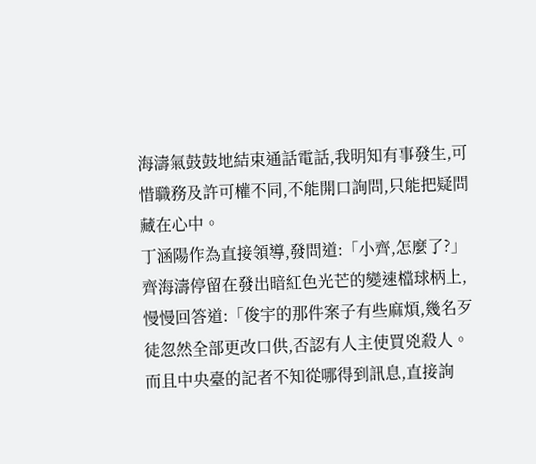海濤氣鼓鼓地結束通話電話,我明知有事發生,可惜職務及許可權不同,不能開口詢問,只能把疑問藏在心中。
丁涵陽作為直接領導,發問道:「小齊,怎麼了?」
齊海濤停留在發出暗紅色光芒的變速檔球柄上,慢慢回答道:「俊宇的那件案子有些麻煩,幾名歹徒忽然全部更改口供,否認有人主使買兇殺人。而且中央臺的記者不知從哪得到訊息,直接詢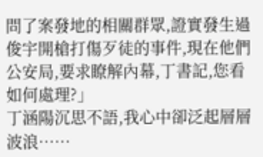問了案發地的相關群眾,證實發生過俊宇開槍打傷歹徒的事件,現在他們公安局,要求瞭解內幕,丁書記,您看如何處理?」
丁涵陽沉思不語,我心中卻泛起層層波浪……